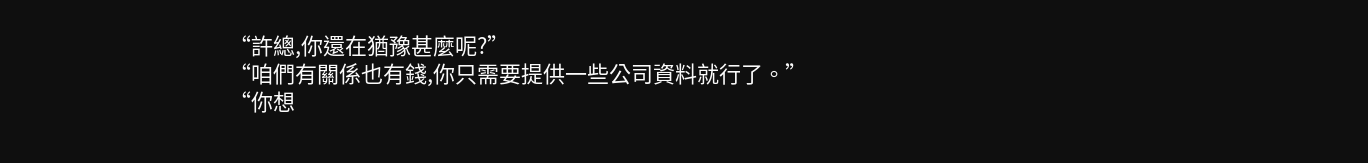“許總,你還在猶豫甚麼呢?”
“咱們有關係也有錢,你只需要提供一些公司資料就行了。”
“你想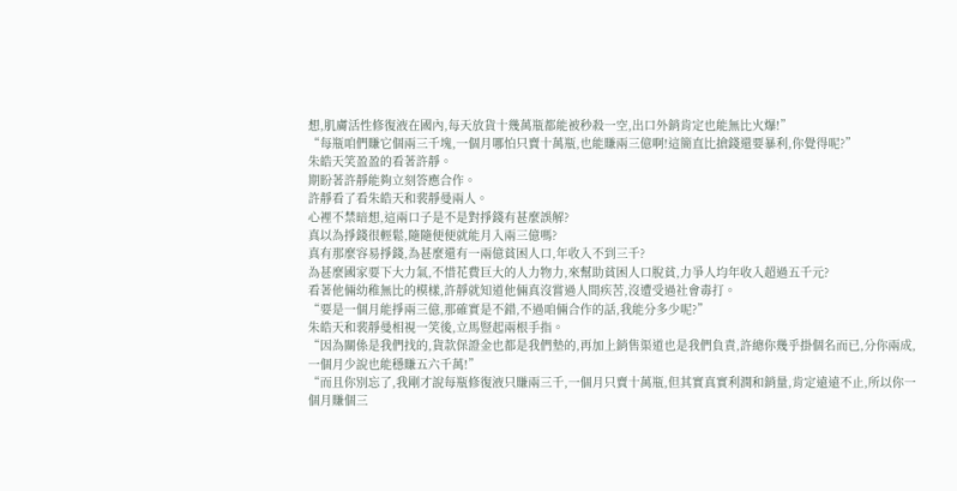想,肌膚活性修復液在國內,每天放貨十幾萬瓶都能被秒殺一空,出口外銷肯定也能無比火爆!”
“每瓶咱們賺它個兩三千塊,一個月哪怕只賣十萬瓶,也能賺兩三億啊!這簡直比搶錢還要暴利,你覺得呢?”
朱皓天笑盈盈的看著許靜。
期盼著許靜能夠立刻答應合作。
許靜看了看朱皓天和裴靜曼兩人。
心裡不禁暗想,這兩口子是不是對掙錢有甚麼誤解?
真以為掙錢很輕鬆,隨隨便便就能月入兩三億嗎?
真有那麼容易掙錢,為甚麼還有一兩億貧困人口,年收入不到三千?
為甚麼國家要下大力氣,不惜花費巨大的人力物力,來幫助貧困人口脫貧,力爭人均年收入超過五千元?
看著他倆幼稚無比的模樣,許靜就知道他倆真沒嘗過人間疾苦,沒遭受過社會毒打。
“要是一個月能掙兩三億,那確實是不錯,不過咱倆合作的話,我能分多少呢?”
朱皓天和裴靜曼相視一笑後,立馬豎起兩根手指。
“因為關係是我們找的,貨款保證金也都是我們墊的,再加上銷售渠道也是我們負責,許總你幾乎掛個名而已,分你兩成,一個月少說也能穩賺五六千萬!”
“而且你別忘了,我剛才說每瓶修復液只賺兩三千,一個月只賣十萬瓶,但其實真實利潤和銷量,肯定遠遠不止,所以你一個月賺個三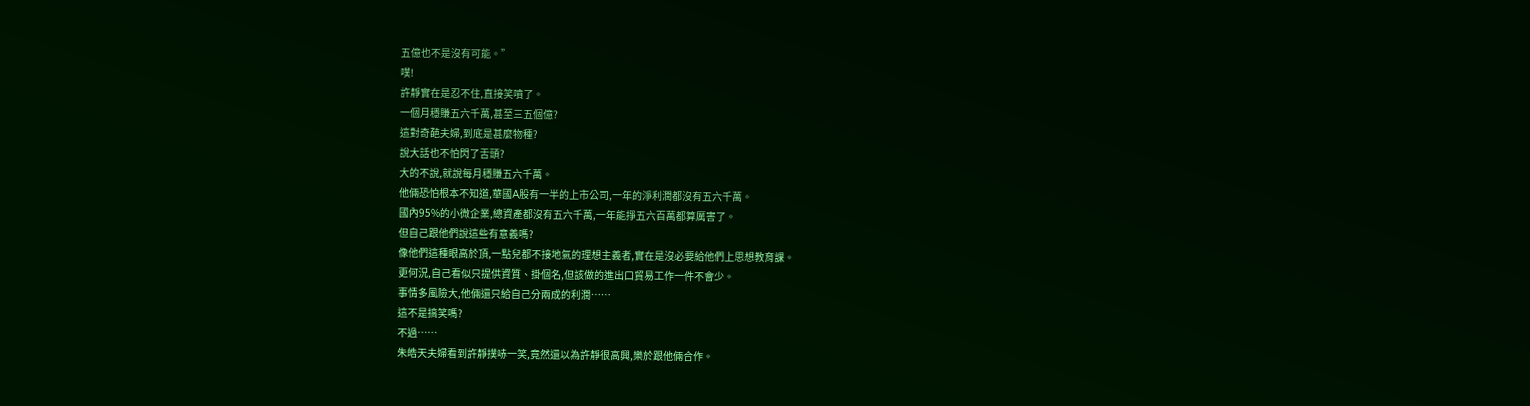五億也不是沒有可能。”
噗!
許靜實在是忍不住,直接笑噴了。
一個月穩賺五六千萬,甚至三五個億?
這對奇葩夫婦,到底是甚麼物種?
說大話也不怕閃了舌頭?
大的不說,就說每月穩賺五六千萬。
他倆恐怕根本不知道,華國A股有一半的上市公司,一年的淨利潤都沒有五六千萬。
國內95%的小微企業,總資產都沒有五六千萬,一年能掙五六百萬都算厲害了。
但自己跟他們說這些有意義嗎?
像他們這種眼高於頂,一點兒都不接地氣的理想主義者,實在是沒必要給他們上思想教育課。
更何況,自己看似只提供資質、掛個名,但該做的進出口貿易工作一件不會少。
事情多風險大,他倆還只給自己分兩成的利潤……
這不是搞笑嗎?
不過……
朱皓天夫婦看到許靜撲哧一笑,竟然還以為許靜很高興,樂於跟他倆合作。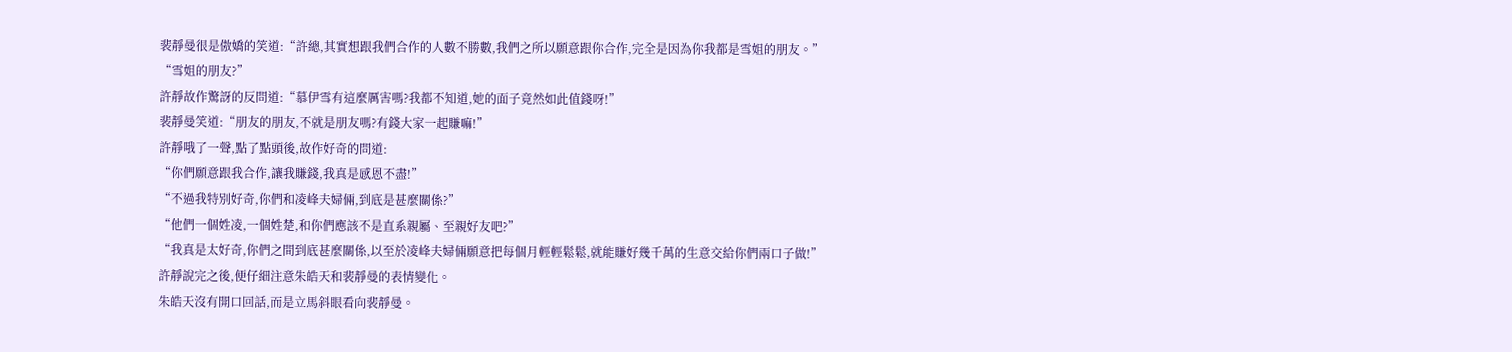裴靜曼很是傲嬌的笑道:“許總,其實想跟我們合作的人數不勝數,我們之所以願意跟你合作,完全是因為你我都是雪姐的朋友。”
“雪姐的朋友?”
許靜故作驚訝的反問道:“慕伊雪有這麼厲害嗎?我都不知道,她的面子竟然如此值錢呀!”
裴靜曼笑道:“朋友的朋友,不就是朋友嗎?有錢大家一起賺嘛!”
許靜哦了一聲,點了點頭後,故作好奇的問道:
“你們願意跟我合作,讓我賺錢,我真是感恩不盡!”
“不過我特別好奇,你們和凌峰夫婦倆,到底是甚麼關係?”
“他們一個姓凌,一個姓楚,和你們應該不是直系親屬、至親好友吧?”
“我真是太好奇,你們之間到底甚麼關係,以至於凌峰夫婦倆願意把每個月輕輕鬆鬆,就能賺好幾千萬的生意交給你們兩口子做!”
許靜說完之後,便仔細注意朱皓天和裴靜曼的表情變化。
朱皓天沒有開口回話,而是立馬斜眼看向裴靜曼。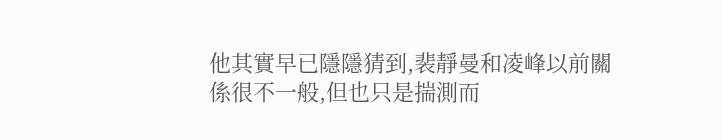他其實早已隱隱猜到,裴靜曼和凌峰以前關係很不一般,但也只是揣測而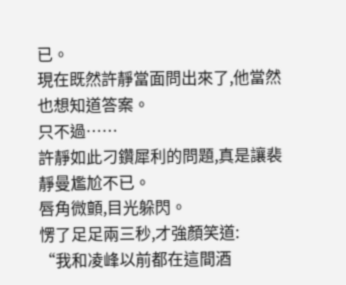已。
現在既然許靜當面問出來了,他當然也想知道答案。
只不過……
許靜如此刁鑽犀利的問題,真是讓裴靜曼尷尬不已。
唇角微顫,目光躲閃。
愣了足足兩三秒,才強顏笑道:
“我和凌峰以前都在這間酒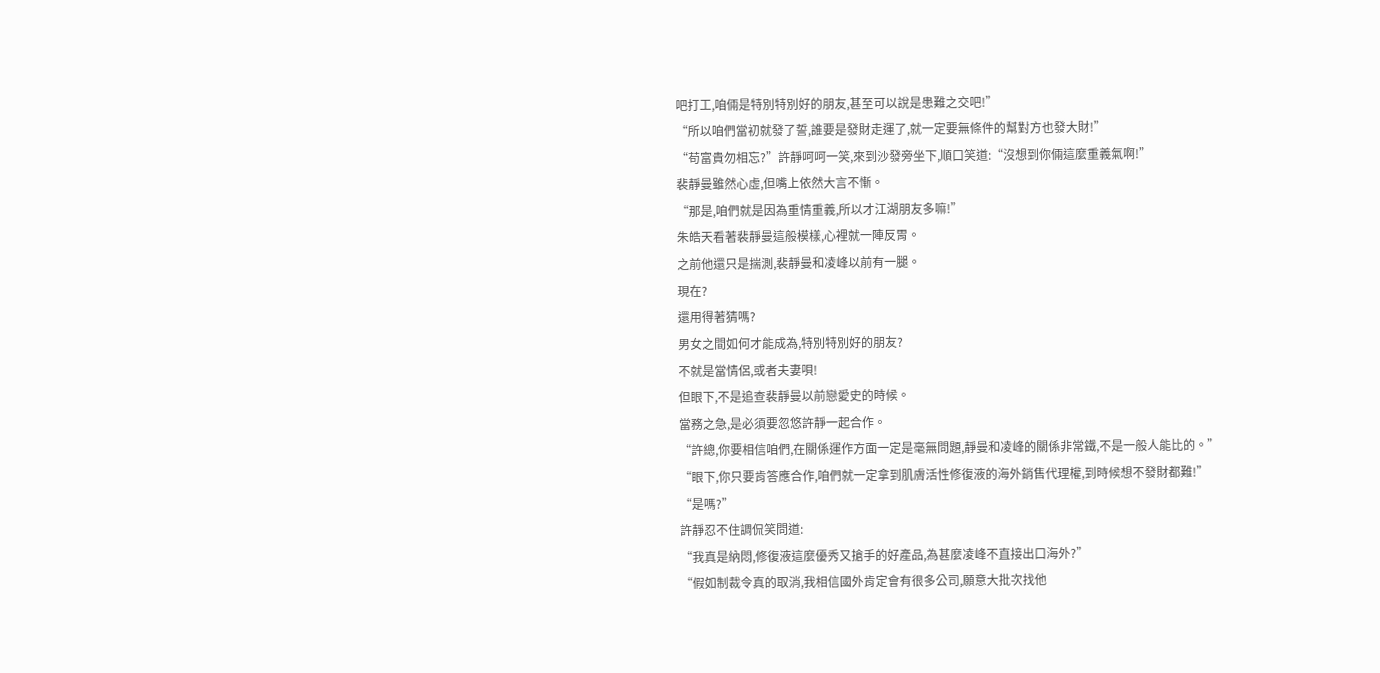吧打工,咱倆是特別特別好的朋友,甚至可以說是患難之交吧!”
“所以咱們當初就發了誓,誰要是發財走運了,就一定要無條件的幫對方也發大財!”
“苟富貴勿相忘?”許靜呵呵一笑,來到沙發旁坐下,順口笑道:“沒想到你倆這麼重義氣啊!”
裴靜曼雖然心虛,但嘴上依然大言不慚。
“那是,咱們就是因為重情重義,所以才江湖朋友多嘛!”
朱皓天看著裴靜曼這般模樣,心裡就一陣反胃。
之前他還只是揣測,裴靜曼和凌峰以前有一腿。
現在?
還用得著猜嗎?
男女之間如何才能成為,特別特別好的朋友?
不就是當情侶,或者夫妻唄!
但眼下,不是追查裴靜曼以前戀愛史的時候。
當務之急,是必須要忽悠許靜一起合作。
“許總,你要相信咱們,在關係運作方面一定是毫無問題,靜曼和凌峰的關係非常鐵,不是一般人能比的。”
“眼下,你只要肯答應合作,咱們就一定拿到肌膚活性修復液的海外銷售代理權,到時候想不發財都難!”
“是嗎?”
許靜忍不住調侃笑問道:
“我真是納悶,修復液這麼優秀又搶手的好產品,為甚麼凌峰不直接出口海外?”
“假如制裁令真的取消,我相信國外肯定會有很多公司,願意大批次找他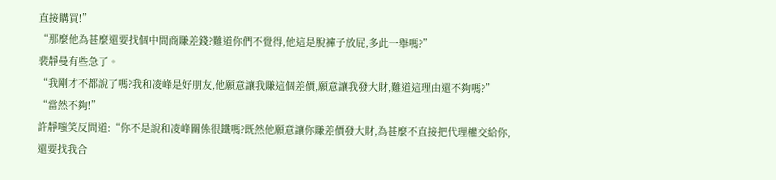直接購買!”
“那麼他為甚麼還要找個中間商賺差錢?難道你們不覺得,他這是脫褲子放屁,多此一舉嗎?”
裴靜曼有些急了。
“我剛才不都說了嗎?我和凌峰是好朋友,他願意讓我賺這個差價,願意讓我發大財,難道這理由還不夠嗎?”
“當然不夠!”
許靜嗤笑反問道:“你不是說和凌峰關係很鐵嗎?既然他願意讓你賺差價發大財,為甚麼不直接把代理權交給你,還要找我合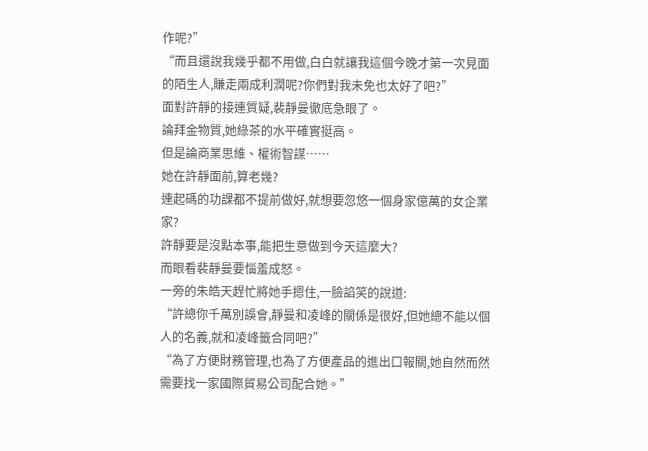作呢?”
“而且還說我幾乎都不用做,白白就讓我這個今晚才第一次見面的陌生人,賺走兩成利潤呢?你們對我未免也太好了吧?”
面對許靜的接連質疑,裴靜曼徹底急眼了。
論拜金物質,她綠茶的水平確實挺高。
但是論商業思維、權術智謀……
她在許靜面前,算老幾?
連起碼的功課都不提前做好,就想要忽悠一個身家億萬的女企業家?
許靜要是沒點本事,能把生意做到今天這麼大?
而眼看裴靜曼要惱羞成怒。
一旁的朱皓天趕忙將她手摁住,一臉諂笑的說道:
“許總你千萬別誤會,靜曼和凌峰的關係是很好,但她總不能以個人的名義,就和凌峰籤合同吧?”
“為了方便財務管理,也為了方便產品的進出口報關,她自然而然需要找一家國際貿易公司配合她。”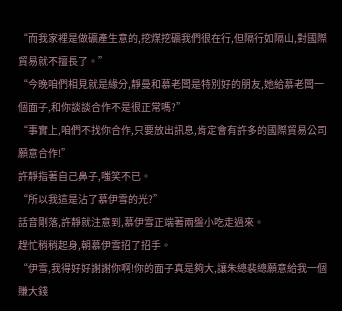“而我家裡是做礦產生意的,挖煤挖礦我們很在行,但隔行如隔山,對國際貿易就不擅長了。”
“今晚咱們相見就是緣分,靜曼和慕老闆是特別好的朋友,她給慕老闆一個面子,和你談談合作不是很正常嗎?”
“事實上,咱們不找你合作,只要放出訊息,肯定會有許多的國際貿易公司願意合作!”
許靜指著自己鼻子,嗤笑不已。
“所以我這是沾了慕伊雪的光?”
話音剛落,許靜就注意到,慕伊雪正端著兩盤小吃走過來。
趕忙稍稍起身,朝慕伊雪招了招手。
“伊雪,我得好好謝謝你啊!你的面子真是夠大,讓朱總裴總願意給我一個賺大錢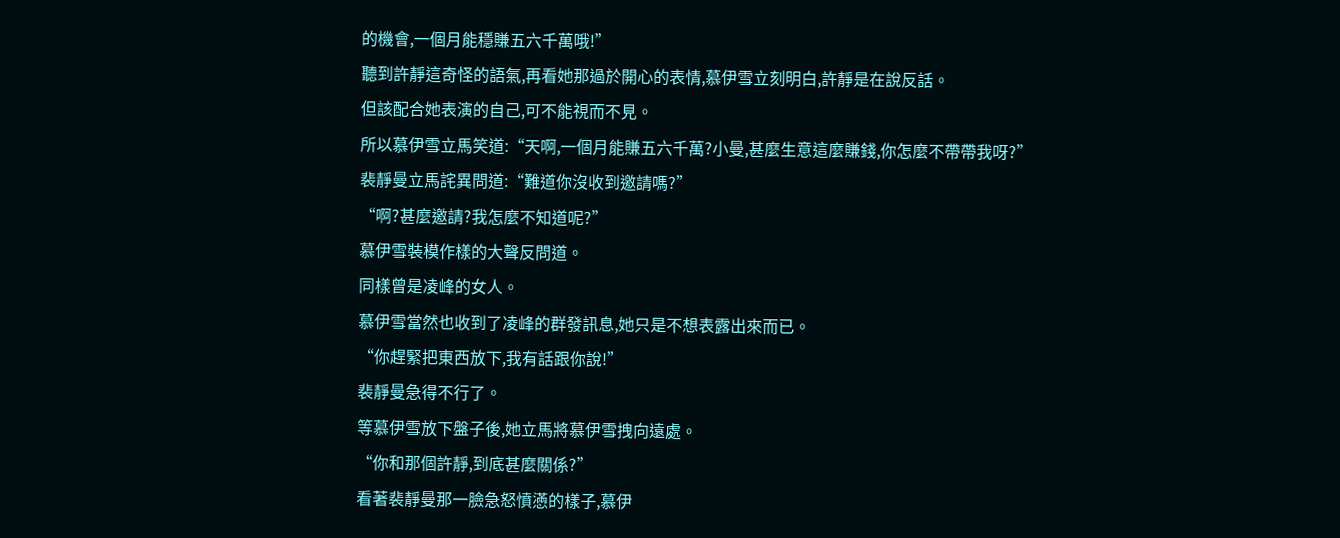的機會,一個月能穩賺五六千萬哦!”
聽到許靜這奇怪的語氣,再看她那過於開心的表情,慕伊雪立刻明白,許靜是在說反話。
但該配合她表演的自己,可不能視而不見。
所以慕伊雪立馬笑道:“天啊,一個月能賺五六千萬?小曼,甚麼生意這麼賺錢,你怎麼不帶帶我呀?”
裴靜曼立馬詫異問道:“難道你沒收到邀請嗎?”
“啊?甚麼邀請?我怎麼不知道呢?”
慕伊雪裝模作樣的大聲反問道。
同樣曾是凌峰的女人。
慕伊雪當然也收到了凌峰的群發訊息,她只是不想表露出來而已。
“你趕緊把東西放下,我有話跟你說!”
裴靜曼急得不行了。
等慕伊雪放下盤子後,她立馬將慕伊雪拽向遠處。
“你和那個許靜,到底甚麼關係?”
看著裴靜曼那一臉急怒憤懣的樣子,慕伊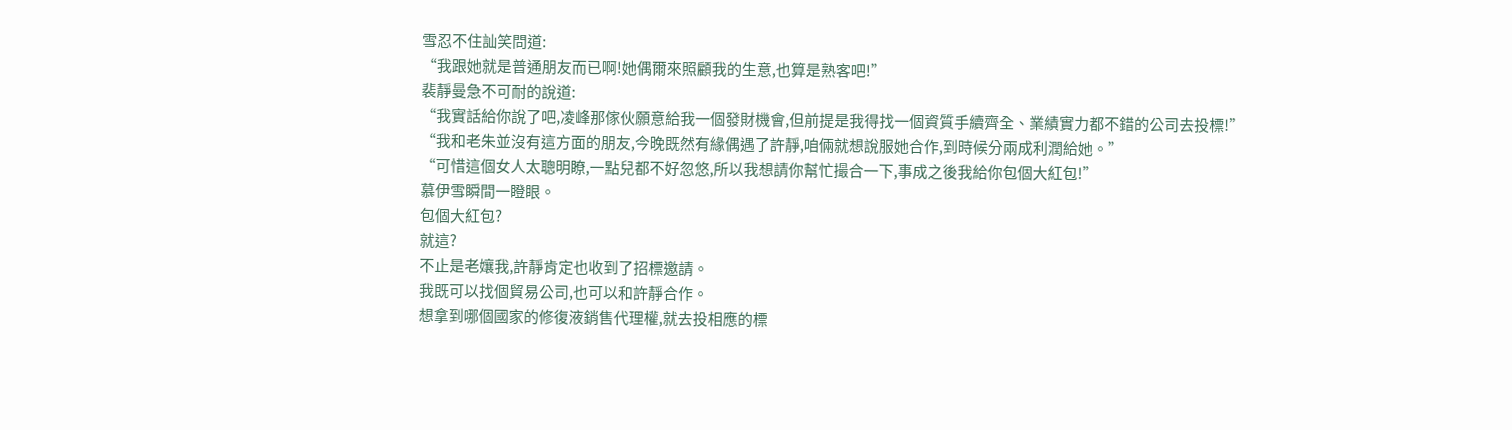雪忍不住訕笑問道:
“我跟她就是普通朋友而已啊!她偶爾來照顧我的生意,也算是熟客吧!”
裴靜曼急不可耐的說道:
“我實話給你說了吧,凌峰那傢伙願意給我一個發財機會,但前提是我得找一個資質手續齊全、業績實力都不錯的公司去投標!”
“我和老朱並沒有這方面的朋友,今晚既然有緣偶遇了許靜,咱倆就想說服她合作,到時候分兩成利潤給她。”
“可惜這個女人太聰明瞭,一點兒都不好忽悠,所以我想請你幫忙撮合一下,事成之後我給你包個大紅包!”
慕伊雪瞬間一瞪眼。
包個大紅包?
就這?
不止是老孃我,許靜肯定也收到了招標邀請。
我既可以找個貿易公司,也可以和許靜合作。
想拿到哪個國家的修復液銷售代理權,就去投相應的標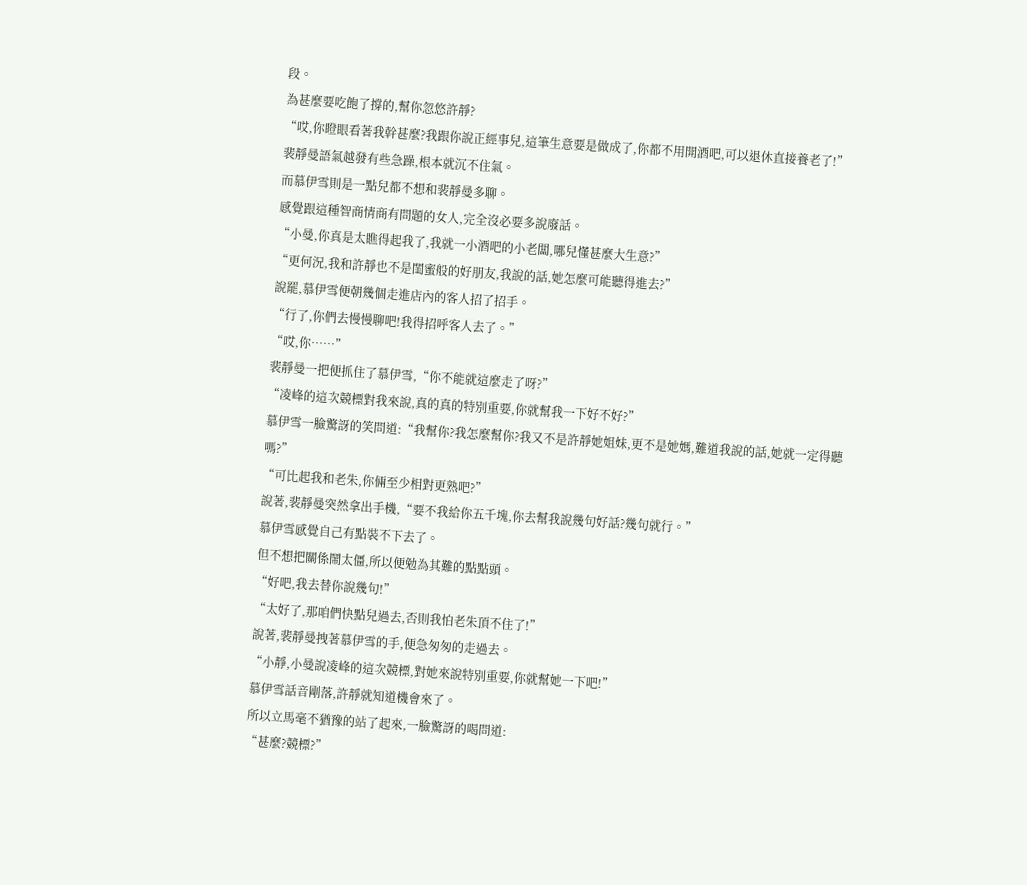段。
為甚麼要吃飽了撐的,幫你忽悠許靜?
“哎,你瞪眼看著我幹甚麼?我跟你說正經事兒,這筆生意要是做成了,你都不用開酒吧,可以退休直接養老了!”
裴靜曼語氣越發有些急躁,根本就沉不住氣。
而慕伊雪則是一點兒都不想和裴靜曼多聊。
感覺跟這種智商情商有問題的女人,完全沒必要多說廢話。
“小曼,你真是太瞧得起我了,我就一小酒吧的小老闆,哪兒懂甚麼大生意?”
“更何況,我和許靜也不是閨蜜般的好朋友,我說的話,她怎麼可能聽得進去?”
說罷,慕伊雪便朝幾個走進店內的客人招了招手。
“行了,你們去慢慢聊吧!我得招呼客人去了。”
“哎,你……”
裴靜曼一把便抓住了慕伊雪,“你不能就這麼走了呀?”
“凌峰的這次競標對我來說,真的真的特別重要,你就幫我一下好不好?”
慕伊雪一臉驚訝的笑問道:“我幫你?我怎麼幫你?我又不是許靜她姐妹,更不是她媽,難道我說的話,她就一定得聽嗎?”
“可比起我和老朱,你倆至少相對更熟吧?”
說著,裴靜曼突然拿出手機,“要不我給你五千塊,你去幫我說幾句好話?幾句就行。”
慕伊雪感覺自己有點裝不下去了。
但不想把關係鬧太僵,所以便勉為其難的點點頭。
“好吧,我去替你說幾句!”
“太好了,那咱們快點兒過去,否則我怕老朱頂不住了!”
說著,裴靜曼拽著慕伊雪的手,便急匆匆的走過去。
“小靜,小曼說凌峰的這次競標,對她來說特別重要,你就幫她一下吧!”
慕伊雪話音剛落,許靜就知道機會來了。
所以立馬毫不猶豫的站了起來,一臉驚訝的喝問道:
“甚麼?競標?”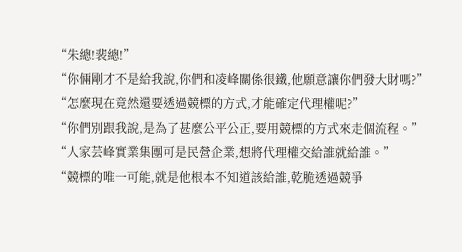“朱總!裴總!”
“你倆剛才不是給我說,你們和凌峰關係很鐵,他願意讓你們發大財嗎?”
“怎麼現在竟然還要透過競標的方式,才能確定代理權呢?”
“你們別跟我說,是為了甚麼公平公正,要用競標的方式來走個流程。”
“人家芸峰實業集團可是民營企業,想將代理權交給誰就給誰。”
“競標的唯一可能,就是他根本不知道該給誰,乾脆透過競爭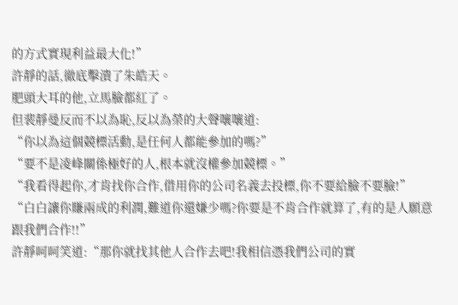的方式實現利益最大化!”
許靜的話,徹底擊潰了朱皓天。
肥頭大耳的他,立馬臉都紅了。
但裴靜曼反而不以為恥,反以為榮的大聲嚷嚷道:
“你以為這個競標活動,是任何人都能參加的嗎?”
“要不是凌峰關係極好的人,根本就沒權參加競標。”
“我看得起你,才肯找你合作,借用你的公司名義去投標,你不要給臉不要臉!”
“白白讓你賺兩成的利潤,難道你還嫌少嗎?你要是不肯合作就算了,有的是人願意跟我們合作!!”
許靜呵呵笑道:“那你就找其他人合作去吧!我相信憑我們公司的實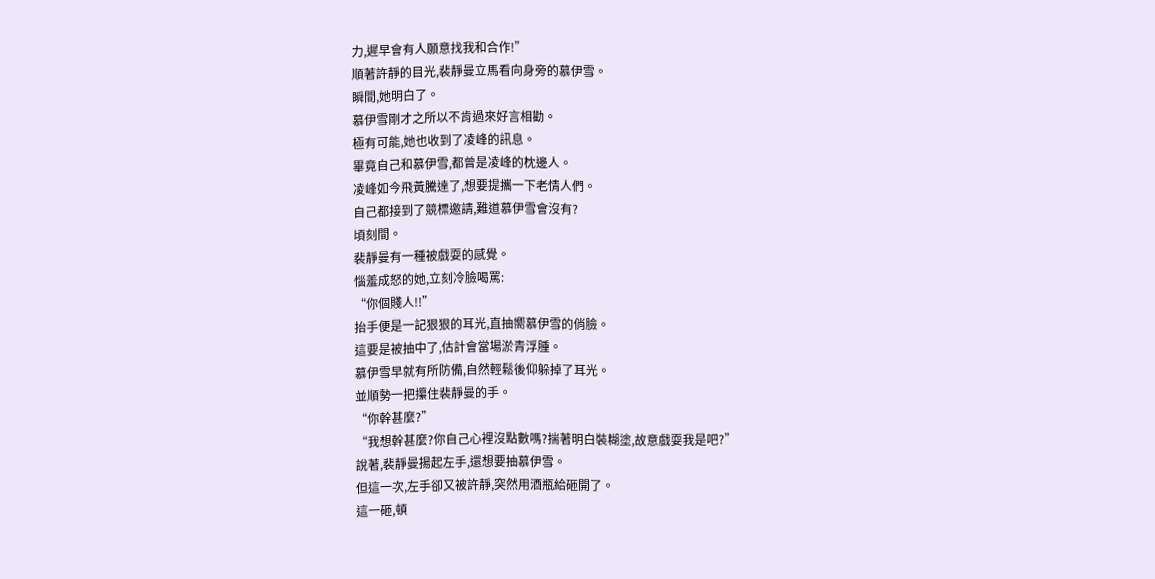力,遲早會有人願意找我和合作!”
順著許靜的目光,裴靜曼立馬看向身旁的慕伊雪。
瞬間,她明白了。
慕伊雪剛才之所以不肯過來好言相勸。
極有可能,她也收到了凌峰的訊息。
畢竟自己和慕伊雪,都曾是凌峰的枕邊人。
凌峰如今飛黃騰達了,想要提攜一下老情人們。
自己都接到了競標邀請,難道慕伊雪會沒有?
頃刻間。
裴靜曼有一種被戲耍的感覺。
惱羞成怒的她,立刻冷臉喝罵:
“你個賤人!!”
抬手便是一記狠狠的耳光,直抽嚮慕伊雪的俏臉。
這要是被抽中了,估計會當場淤青浮腫。
慕伊雪早就有所防備,自然輕鬆後仰躲掉了耳光。
並順勢一把攥住裴靜曼的手。
“你幹甚麼?”
“我想幹甚麼?你自己心裡沒點數嗎?揣著明白裝糊塗,故意戲耍我是吧?”
說著,裴靜曼揚起左手,還想要抽慕伊雪。
但這一次,左手卻又被許靜,突然用酒瓶給砸開了。
這一砸,頓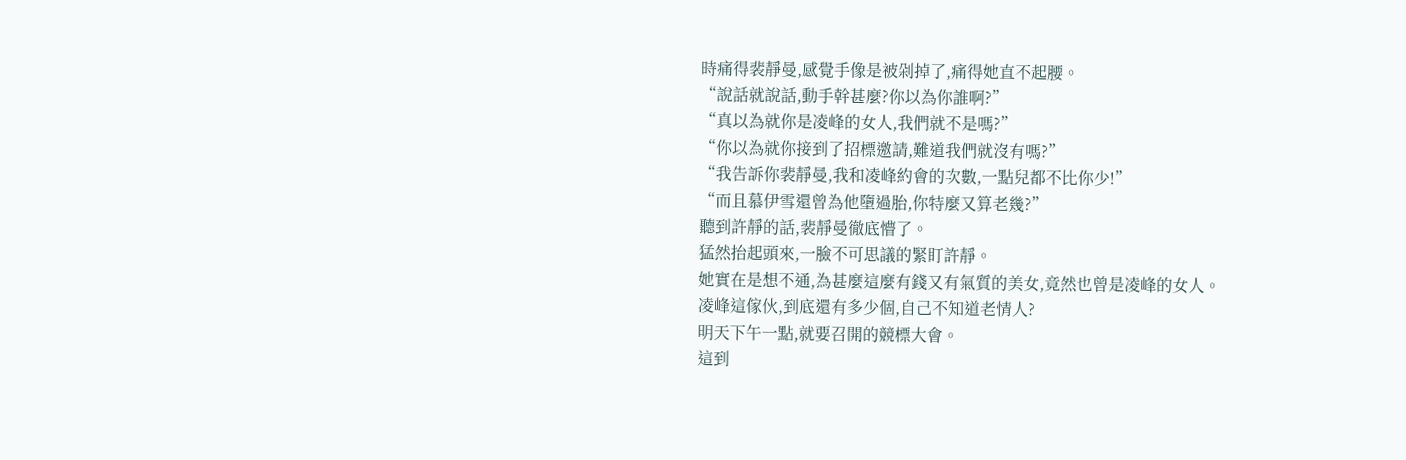時痛得裴靜曼,感覺手像是被剁掉了,痛得她直不起腰。
“說話就說話,動手幹甚麼?你以為你誰啊?”
“真以為就你是凌峰的女人,我們就不是嗎?”
“你以為就你接到了招標邀請,難道我們就沒有嗎?”
“我告訴你裴靜曼,我和凌峰約會的次數,一點兒都不比你少!”
“而且慕伊雪還曾為他墮過胎,你特麼又算老幾?”
聽到許靜的話,裴靜曼徹底懵了。
猛然抬起頭來,一臉不可思議的緊盯許靜。
她實在是想不通,為甚麼這麼有錢又有氣質的美女,竟然也曾是凌峰的女人。
凌峰這傢伙,到底還有多少個,自己不知道老情人?
明天下午一點,就要召開的競標大會。
這到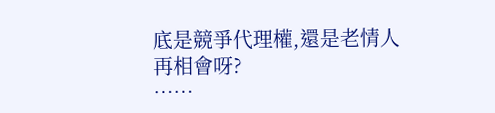底是競爭代理權,還是老情人再相會呀?
……